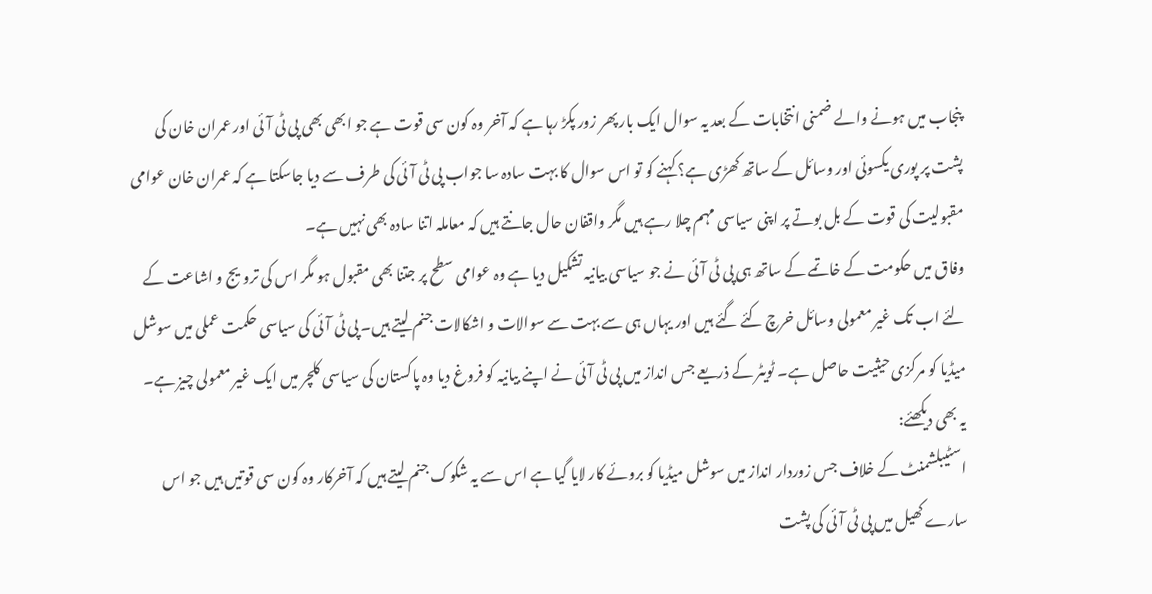پنجاب میں ہونے والے ضمنی انتخابات کے بعد یہ سوال ایک بار پھر زور پکڑ رہا ہے کہ آخر وہ کون سی قوت ہے جو ابھی بھی پی ٹی آئی اور عمران خان کی پشت پر پوری یکسوئی اور وسائل کے ساتھ کھڑی ہے؟ کہنے کو تو اس سوال کا بہت سادہ سا جواب پی ٹی آئی کی طرف سے دیا جاسکتا ہے کہ عمران خان عوامی مقبولیت کی قوت کے بل بوتے پر اپنی سیاسی مہم چلا رہے ہیں مگر واقفان حال جانتے ہیں کہ معاملہ اتنا سادہ بھی نہیں ہے۔
وفاق میں حکومت کے خاتمے کے ساتھ ہی پی ٹی آئی نے جو سیاسی بیانیہ تشکیل دیا ہے وہ عوامی سطح پر جتنا بھی مقبول ہو مگر اس کی ترویج و اشاعت کے لئے اب تک غیر معمولی وسائل خرچ کئے گئے ہیں اور یہاں ہی سے بہت سے سوالات و اشکالات جنم لیتے ہیں۔ پی ٹی آئی کی سیاسی حکمت عملی میں سوشل میڈیا کو مرکزی حیثیت حاصل ہے۔ ٹویٹر کے ذریعے جس انداز میں پی ٹی آئی نے اپنے بیانیہ کو فروغ دیا وہ پاکستان کی سیاسی کلچر میں ایک غیر معمولی چیز ہے۔
یہ بھی دیکھئے:
اسٹیبلشمنٹ کے خلاف جس زوردار انداز میں سوشل میڈیا کو بروئے کار لایا گیا ہے اس سے یہ شکوک جنم لیتے ہیں کہ آخرکار وہ کون سی قوتیں ہیں جو اس سارے کھیل میں پی ٹی آئی کی پشت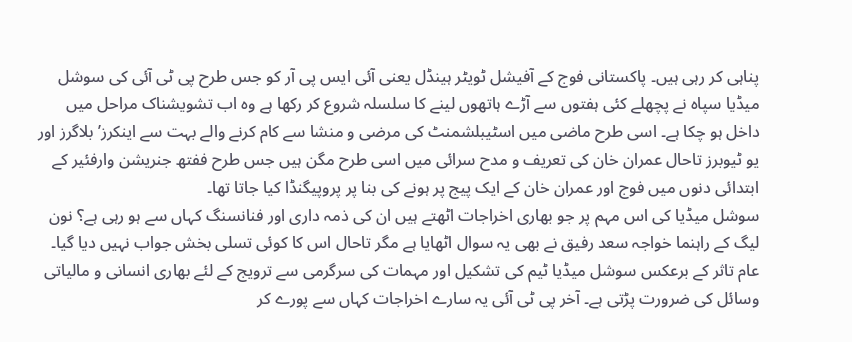پناہی کر رہی ہیں۔ پاکستانی فوج کے آفیشل ٹویٹر ہینڈل یعنی آئی ایس پی آر کو جس طرح پی ٹی آئی کی سوشل میڈیا سپاہ نے پچھلے کئی ہفتوں سے آڑے ہاتھوں لینے کا سلسلہ شروع کر رکھا ہے وہ اب تشویشناک مراحل میں داخل ہو چکا ہے۔ اسی طرح ماضی میں اسٹیبلشمنٹ کی مرضی و منشا سے کام کرنے والے بہت سے اینکرز’ بلاگرز اور یو ٹیوبرز تاحال عمران خان کی تعریف و مدح سرائی میں اسی طرح مگن ہیں جس طرح ففتھ جنریشن وارفئیر کے ابتدائی دنوں میں فوج اور عمران خان کے ایک پیج پر ہونے کی بنا پر پروپیگنڈا کیا جاتا تھا۔
سوشل میڈیا کی اس مہم پر جو بھاری اخراجات اٹھتے ہیں ان کی ذمہ داری اور فنانسنگ کہاں سے ہو رہی ہے؟ نون لیگ کے راہنما خواجہ سعد رفیق نے بھی یہ سوال اٹھایا ہے مگر تاحال اس کا کوئی تسلی بخش جواب نہیں دیا گیا۔ عام تاثر کے برعکس سوشل میڈیا ٹیم کی تشکیل اور مہمات کی سرگرمی سے ترویج کے لئے بھاری انسانی و مالیاتی وسائل کی ضرورت پڑتی ہے۔ آخر پی ٹی آئی یہ سارے اخراجات کہاں سے پورے کر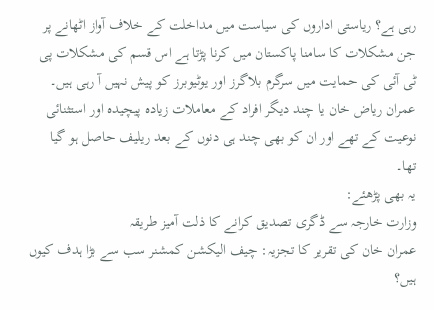رہی ہے؟ ریاستی اداروں کی سیاست میں مداخلت کے خلاف آواز اٹھانے پر جن مشکلات کا سامنا پاکستان میں کرنا پڑتا ہے اس قسم کی مشکلات پی ٹی آئی کی حمایت میں سرگرم بلاگرز اور یوٹیوبرز کو پیش نہیں آ رہی ہیں۔ عمران ریاض خان یا چند دیگر افراد کے معاملات زیادہ پیچیدہ اور استثنائی نوعیت کے تھے اور ان کو بھی چند ہی دنوں کے بعد ریلیف حاصل ہو گیا تھا۔
یہ بھی پڑھئے:
وزارت خارجہ سے ڈگری تصدیق کرانے کا ذلت آمیز طریقہ
عمران خان کی تقریر کا تجزیہ: چیف الیکشن کمشنر سب سے بڑا ہدف کیوں ہیں؟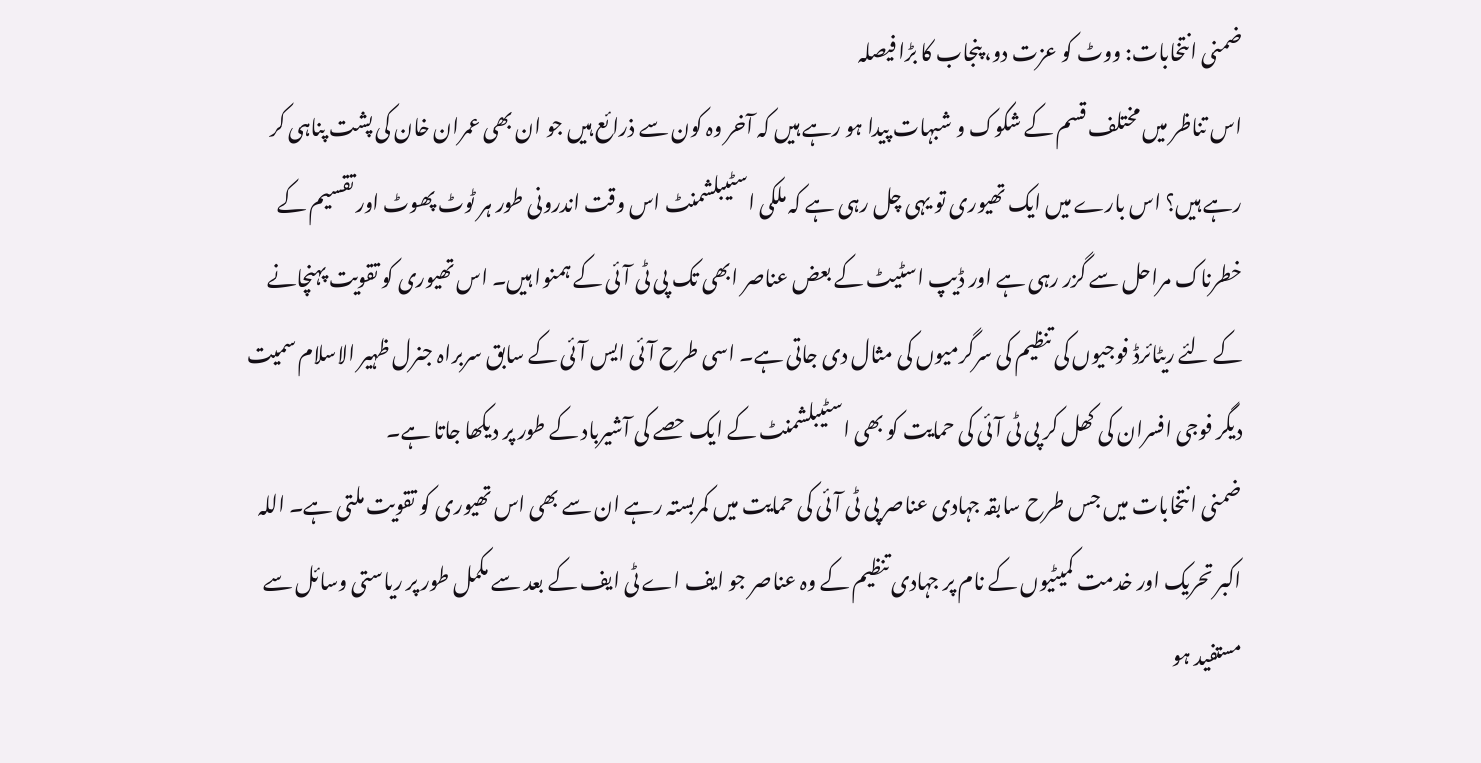ضمنی انتخابات: ووٹ کو عزت دو، پنجاب کا بڑا فیصلہ
اس تناظر میں مختلف قسم کے شکوک و شبہات پیدا ہو رہے ہیں کہ آخر وہ کون سے ذرائع ہیں جو ان بھی عمران خان کی پشت پناہی کر رہے ہیں؟ اس بارے میں ایک تھیوری تو یہی چل رہی ہے کہ ملکی اسٹیبلشمنٹ اس وقت اندرونی طور ہر ٹوٹ پھوٹ اور تقسیم کے خطرناک مراحل سے گزر رہی ہے اور ڈیپ اسٹیٹ کے بعض عناصر ابھی تک پی ٹی آئی کے ہمنوا ہیں۔ اس تھیوری کو تقویت پہنچانے کے لئے ریٹائرڈ فوجیوں کی تنظیم کی سرگرمیوں کی مثال دی جاتی ہے۔ اسی طرح آئی ایس آئی کے سابق سربراہ جنرل ظہیر الاسلام سمیت دیگر فوجی افسران کی کھل کر پی ٹی آئی کی حمایت کو بھی اسٹیبلشمنٹ کے ایک حصے کی آشیرباد کے طور پر دیکھا جاتا ہے۔
ضمنی انتخابات میں جس طرح سابقہ جہادی عناصر پی ٹی آئی کی حمایت میں کمربستہ رہے ان سے بھی اس تھیوری کو تقویت ملتی ہے۔ اللہ اکبر تحریک اور خدمت کمیٹیوں کے نام پر جہادی تنظیم کے وہ عناصر جو ایف اے ٹی ایف کے بعد سے مکمل طور پر ریاستی وسائل سے مستفید ہو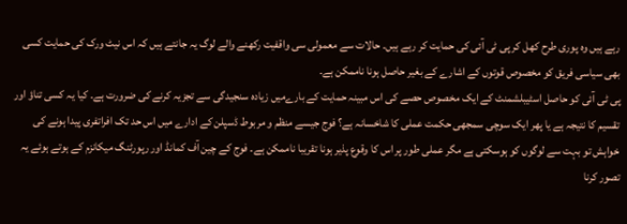رہے ہیں وہ پوری طرح کھل کر پی ٹی آئی کی حمایت کر رہے ہیں۔ حالات سے معمولی سی واقفیت رکھنے والے لوگ یہ جانتے ہیں کہ اس نیٹ ورک کی حمایت کسی بھی سیاسی فریق کو مخصوص قوتوں کے اشارے کے بغیر حاصل ہونا ناممکن ہے۔
پی ٹی آئی کو حاصل اسٹیبلشمنٹ کے ایک مخصوص حصے کی اس مبینہ حمایت کے بارےمیں زیادہ سنجیدگی سے تجزیہ کرنے کی ضرورت ہے۔ کیا یہ کسی تناؤ اور تقسیم کا نتیجہ ہے یا پھر ایک سوچی سمجھی حکمت عملی کا شاخسانہ ہے؟ فوج جیسے منظم و مربوط ڈسپلن کے ادارے میں اس حد تک افراتفری پیدا ہونے کی خواہش تو بہت سے لوگوں کو ہوسکتی ہے مگر عملی طور پر اس کا وقوع پذیر ہونا تقریبا ناممکن ہے۔ فوج کے چین آف کمانڈ اور رپورٹنگ میکانزم کے ہوتے ہوئے یہ تصور کرنا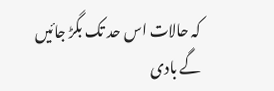کہ حالات اس حد تک بگڑ جائیں گے بادی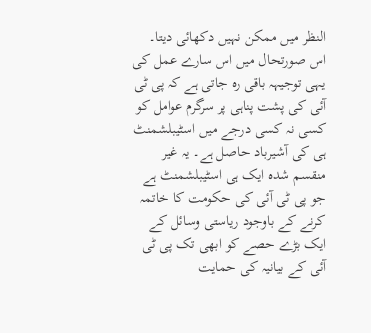النظر میں ممکن نہیں دکھائی دیتا۔ اس صورتحال میں اس سارے عمل کی یہی توجیہہ باقی رہ جاتی ہے کہ پی ٹی آئی کی پشت پناہی پر سرگرم عوامل کو کسی نہ کسی درجے میں اسٹیبلشمنٹ ہی کی آشیرباد حاصل ہے۔ یہ غیر منقسم شدہ ایک ہی اسٹیبلشمنٹ ہے جو پی ٹی آئی کی حکومت کا خاتمہ کرنے کے باوجود ریاستی وسائل کے ایک بڑے حصے کو ابھی تک پی ٹی آئی کے بیانیہ کی حمایت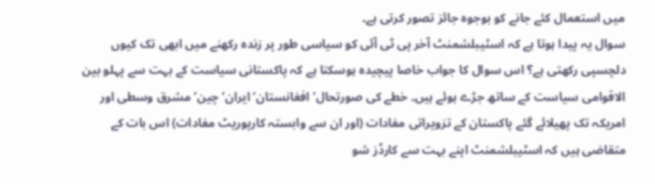میں استعمال کئے جانے کو بوجوہ جائز تصور کرتی ہے۔
سوال یہ پیدا ہوتا ہے کہ اسٹیبلشمنٹ آخر پی ٹی آئی کو سیاسی طور پر زندہ رکھنے میں ابھی تک کیوں دلچسپی رکھتی ہے؟ اس سوال کا جواب خاصا پیچیدہ ہوسکتا ہے کہ پاکستانی سیاست کے بہت سے پہلو بین الاقوامی سیاست کے ساتھ جڑے ہوئے ہیں۔ خطے کی صورتحال’ افغانستان’ ایران’ چین’ مشرق وسطی اور امریکہ تک پھیلائے گئے پاکستان کے تزویراتی مفادات (اور ان سے وابستہ کارپوریٹ مفادات) اس بات کے متقاضی ہیں کہ اسٹیبلشمنٹ اپنے بہت سے کارڈز شو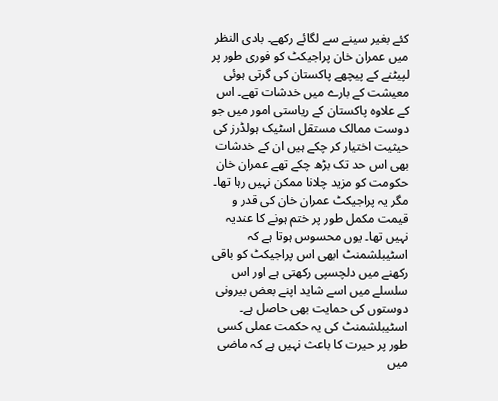کئے بغیر سینے سے لگائے رکھے۔ بادی النظر میں عمران خان پراجیکٹ کو فوری طور پر لپیٹنے کے پیچھے پاکستان کی گرتی ہوئی معیشت کے بارے میں خدشات تھے۔ اس کے علاوہ پاکستان کے ریاستی امور میں جو دوست ممالک مستقل اسٹیک ہولڈرز کی حیثیت اختیار کر چکے ہیں ان کے خدشات بھی اس حد تک بڑھ چکے تھے عمران خان حکومت کو مزید چلانا ممکن نہیں رہا تھا۔ مگر یہ پراجیکٹ عمران خان کی قدر و قیمت مکمل طور پر ختم ہونے کا عندیہ نہیں تھا۔ یوں محسوس ہوتا ہے کہ اسٹیبلشمنٹ ابھی اس پراجیکٹ کو باقی رکھنے میں دلچسپی رکھتی ہے اور اس سلسلے میں اسے شاید اپنے بعض بیرونی دوستوں کی حمایت بھی حاصل ہے۔
اسٹیبلشمنٹ کی یہ حکمت عملی کسی طور پر حیرت کا باعث نہیں ہے کہ ماضی میں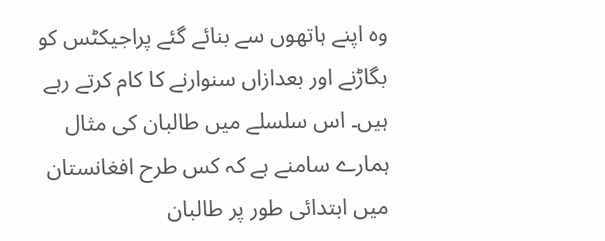وہ اپنے ہاتھوں سے بنائے گئے پراجیکٹس کو بگاڑنے اور بعدازاں سنوارنے کا کام کرتے رہے ہیں۔ اس سلسلے میں طالبان کی مثال ہمارے سامنے ہے کہ کس طرح افغانستان میں ابتدائی طور پر طالبان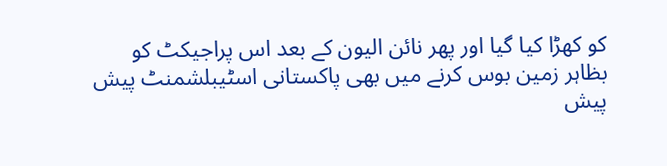کو کھڑا کیا گیا اور پھر نائن الیون کے بعد اس پراجیکٹ کو بظاہر زمین بوس کرنے میں بھی پاکستانی اسٹیبلشمنٹ پیش پیش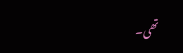تھی۔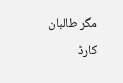مگر طالبان کارڈ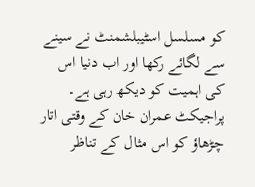کو مسلسل اسٹیبلشمنٹ نے سینے سے لگائے رکھا اور اب دنیا اس کی اہمیت کو دیکھ رہی ہے۔ پراجیکٹ عمران خان کے وقتی اتار چڑھاؤ کو اس مثال کے تناظر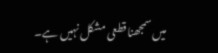میں سمجھنا قطعی مشکل نہیں ہے۔